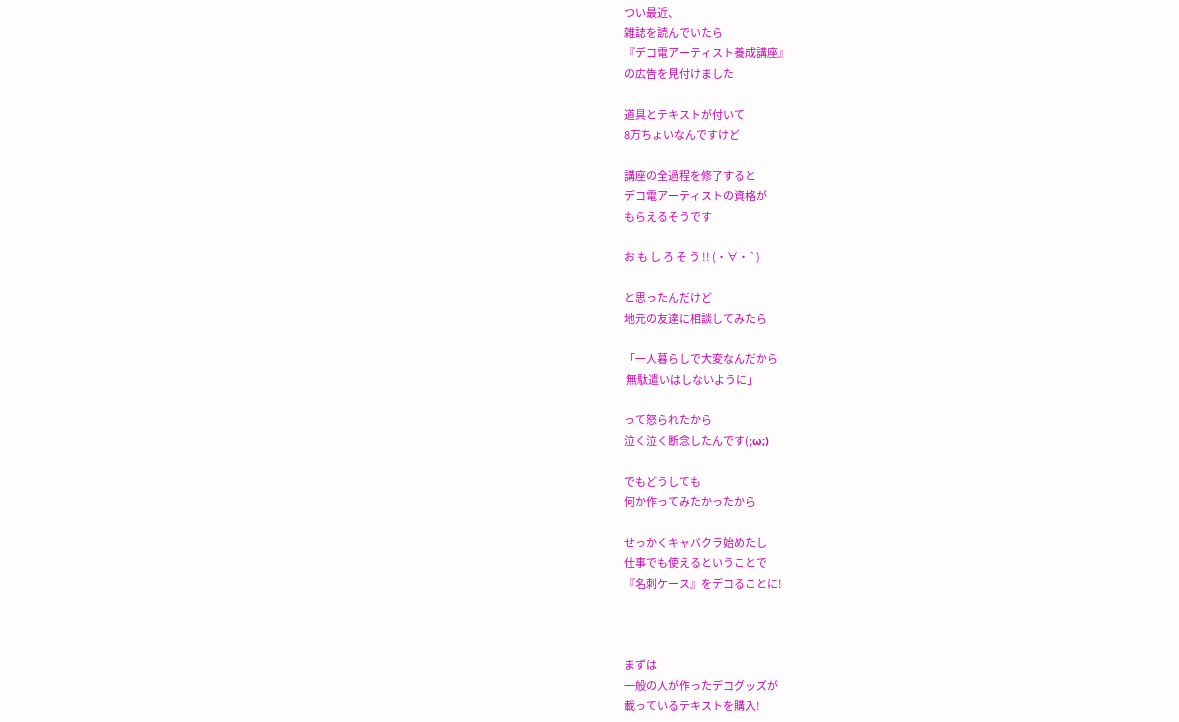つい最近、
雑誌を読んでいたら
『デコ電アーティスト養成講座』
の広告を見付けました

道具とテキストが付いて
8万ちょいなんですけど

講座の全過程を修了すると
デコ電アーティストの資格が
もらえるそうです

お も し ろ そ う !! (・∀・`)

と思ったんだけど
地元の友達に相談してみたら

「一人暮らしで大変なんだから
 無駄遣いはしないように」

って怒られたから
泣く泣く断念したんです(;ω;)

でもどうしても
何か作ってみたかったから

せっかくキャバクラ始めたし
仕事でも使えるということで
『名刺ケース』をデコることに!



まずは
一般の人が作ったデコグッズが
載っているテキストを購入!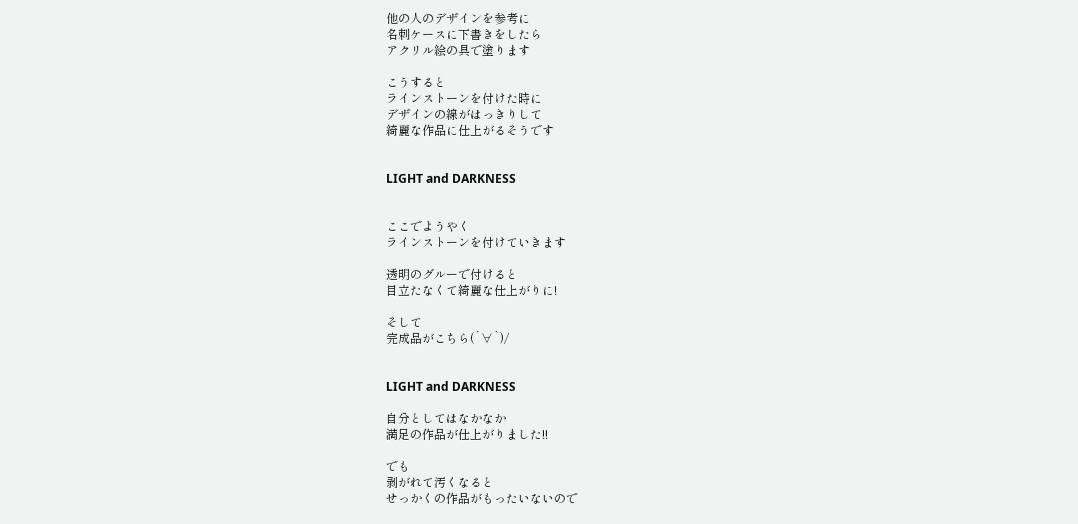他の人のデザインを参考に
名刺ケースに下書きをしたら
アクリル絵の具で塗ります

こうすると
ラインストーンを付けた時に
デザインの線がはっきりして
綺麗な作品に仕上がるそうです


LIGHT and DARKNESS


ここでようやく
ラインストーンを付けていきます

透明のグルーで付けると
目立たなくて綺麗な仕上がりに!

そして
完成品がこちら(´∀`)/


LIGHT and DARKNESS

自分としてはなかなか
満足の作品が仕上がりました!!

でも
剥がれて汚くなると
せっかくの作品がもったいないので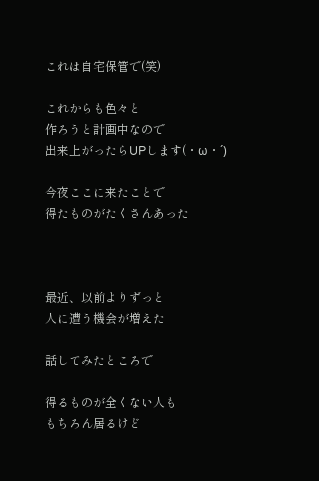これは自宅保管で(笑)

これからも色々と
作ろうと計画中なので
出来上がったらUPします(・ω・´)

今夜ここに来たことで
得たものがたくさんあった



最近、以前よりずっと
人に遭う機会が増えた

話してみたところで

得るものが全くない人も
もちろん居るけど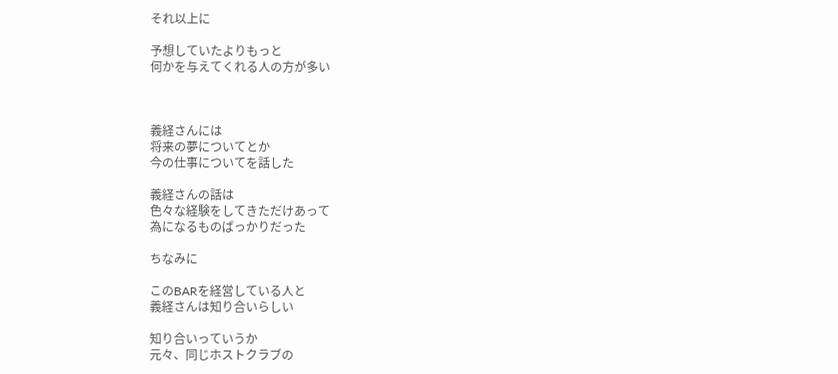それ以上に

予想していたよりもっと
何かを与えてくれる人の方が多い



義経さんには
将来の夢についてとか
今の仕事についてを話した

義経さんの話は
色々な経験をしてきただけあって
為になるものばっかりだった

ちなみに

このBARを経営している人と
義経さんは知り合いらしい

知り合いっていうか
元々、同じホストクラブの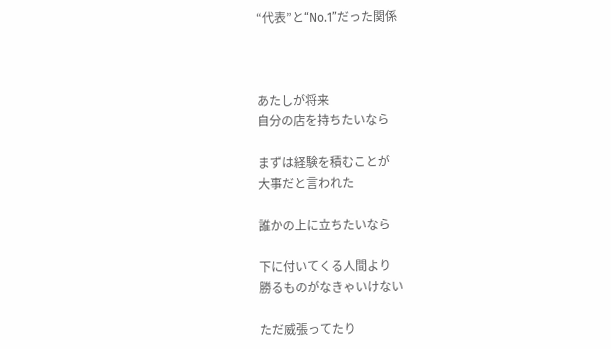“代表”と“No.1”だった関係



あたしが将来
自分の店を持ちたいなら

まずは経験を積むことが
大事だと言われた

誰かの上に立ちたいなら

下に付いてくる人間より
勝るものがなきゃいけない

ただ威張ってたり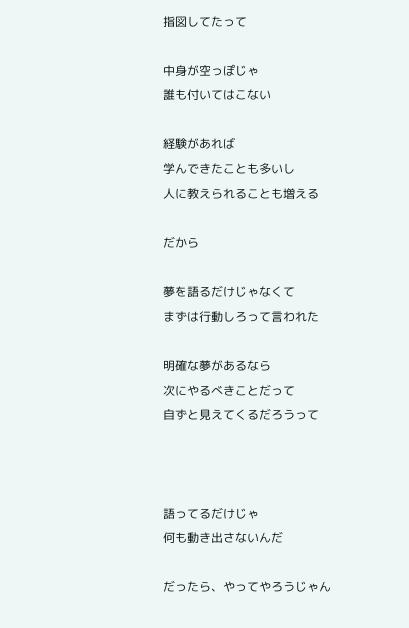指図してたって

中身が空っぽじゃ
誰も付いてはこない

経験があれば
学んできたことも多いし
人に教えられることも増える

だから

夢を語るだけじゃなくて
まずは行動しろって言われた

明確な夢があるなら
次にやるべきことだって
自ずと見えてくるだろうって



語ってるだけじゃ
何も動き出さないんだ

だったら、やってやろうじゃん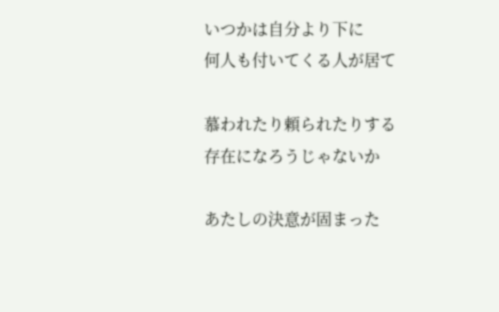いつかは自分より下に
何人も付いてくる人が居て

慕われたり頼られたりする
存在になろうじゃないか

あたしの決意が固まった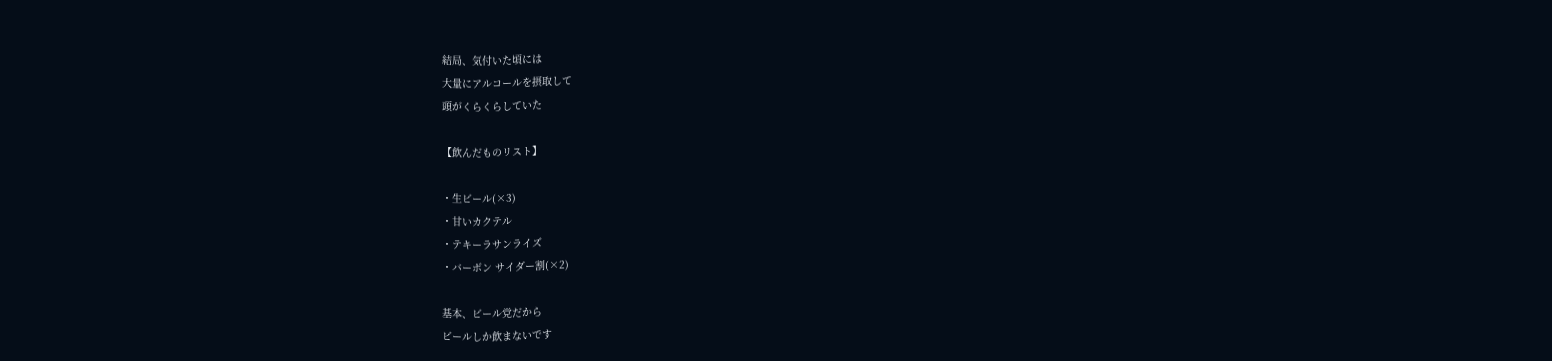結局、気付いた頃には
大量にアルコールを摂取して
頭がくらくらしていた

【飲んだものリスト】

・生ビール(×3)
・甘いカクテル
・テキーラサンライズ
・バーボン サイダー割(×2)

基本、ビール党だから
ビールしか飲まないです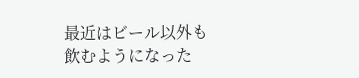最近はビール以外も
飲むようになった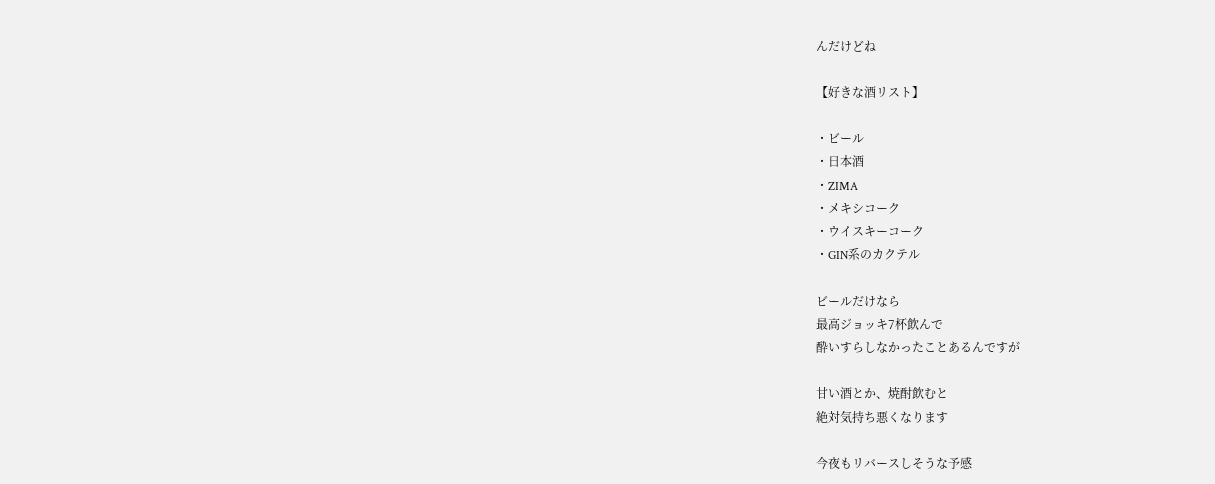んだけどね

【好きな酒リスト】

・ビール
・日本酒
・ZIMA
・メキシコーク
・ウイスキーコーク
・GIN系のカクテル

ビールだけなら
最高ジョッキ7杯飲んで
酔いすらしなかったことあるんですが

甘い酒とか、焼酎飲むと
絶対気持ち悪くなります

今夜もリバースしそうな予感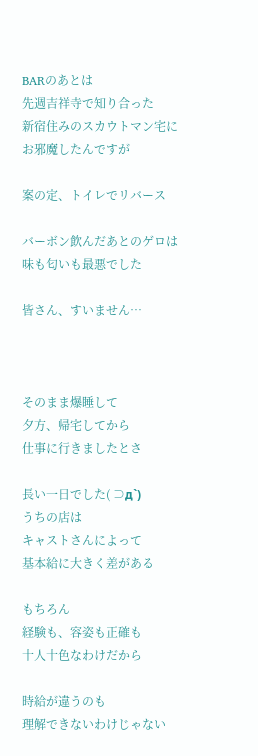BARのあとは
先週吉祥寺で知り合った
新宿住みのスカウトマン宅に
お邪魔したんですが

案の定、トイレでリバース

バーボン飲んだあとのゲロは
味も匂いも最悪でした

皆さん、すいません…



そのまま爆睡して
夕方、帰宅してから
仕事に行きましたとさ

長い一日でした( ⊃д`)
うちの店は
キャストさんによって
基本給に大きく差がある

もちろん
経験も、容姿も正確も
十人十色なわけだから

時給が違うのも
理解できないわけじゃない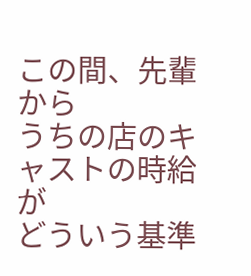この間、先輩から
うちの店のキャストの時給が
どういう基準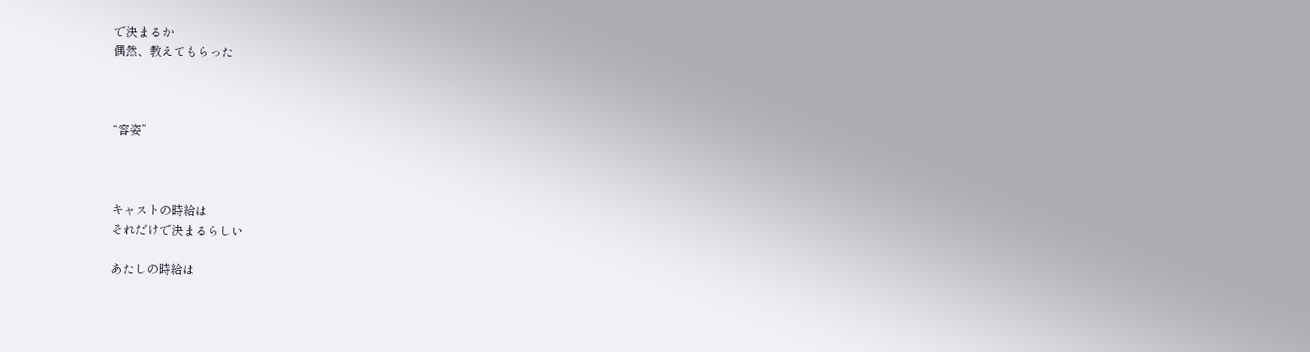で決まるか
偶然、教えてもらった



“容姿”



キャストの時給は
それだけで決まるらしい

あたしの時給は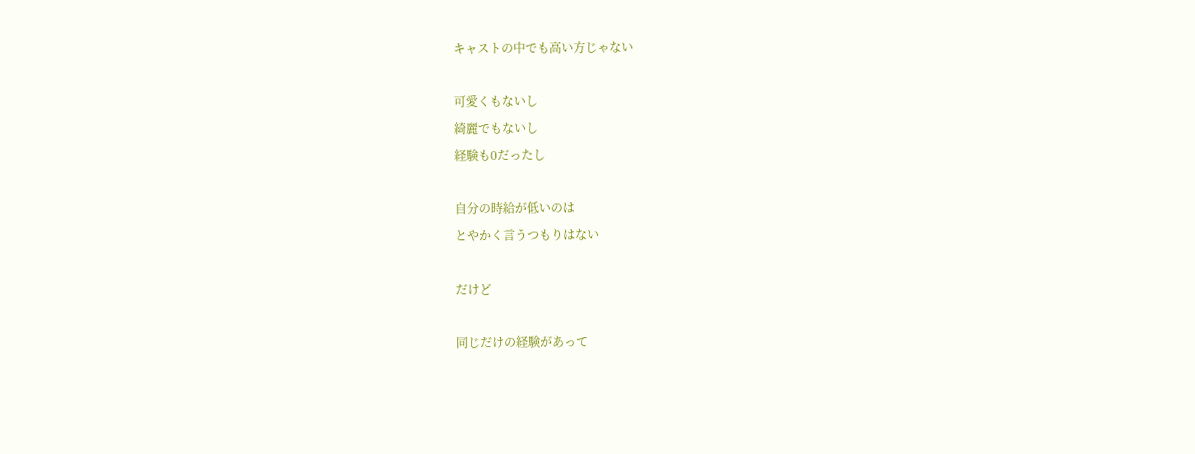キャストの中でも高い方じゃない

可愛くもないし
綺麗でもないし
経験も0だったし

自分の時給が低いのは
とやかく言うつもりはない

だけど

同じだけの経験があって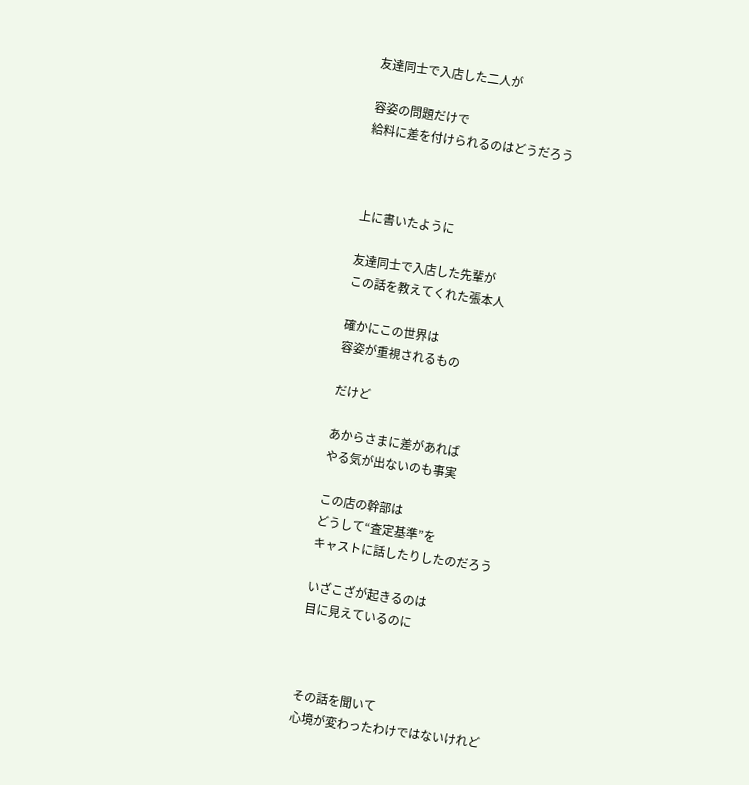友達同士で入店した二人が

容姿の問題だけで
給料に差を付けられるのはどうだろう



上に書いたように

友達同士で入店した先輩が
この話を教えてくれた張本人

確かにこの世界は
容姿が重視されるもの

だけど

あからさまに差があれば
やる気が出ないのも事実

この店の幹部は
どうして“査定基準”を
キャストに話したりしたのだろう

いざこざが起きるのは
目に見えているのに



その話を聞いて
心境が変わったわけではないけれど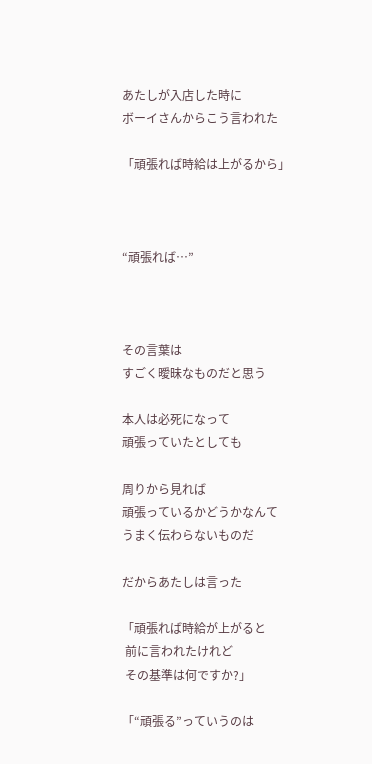あたしが入店した時に
ボーイさんからこう言われた

「頑張れば時給は上がるから」



“頑張れば…”



その言葉は
すごく曖昧なものだと思う

本人は必死になって
頑張っていたとしても

周りから見れば
頑張っているかどうかなんて
うまく伝わらないものだ

だからあたしは言った

「頑張れば時給が上がると
 前に言われたけれど
 その基準は何ですか?」

「“頑張る”っていうのは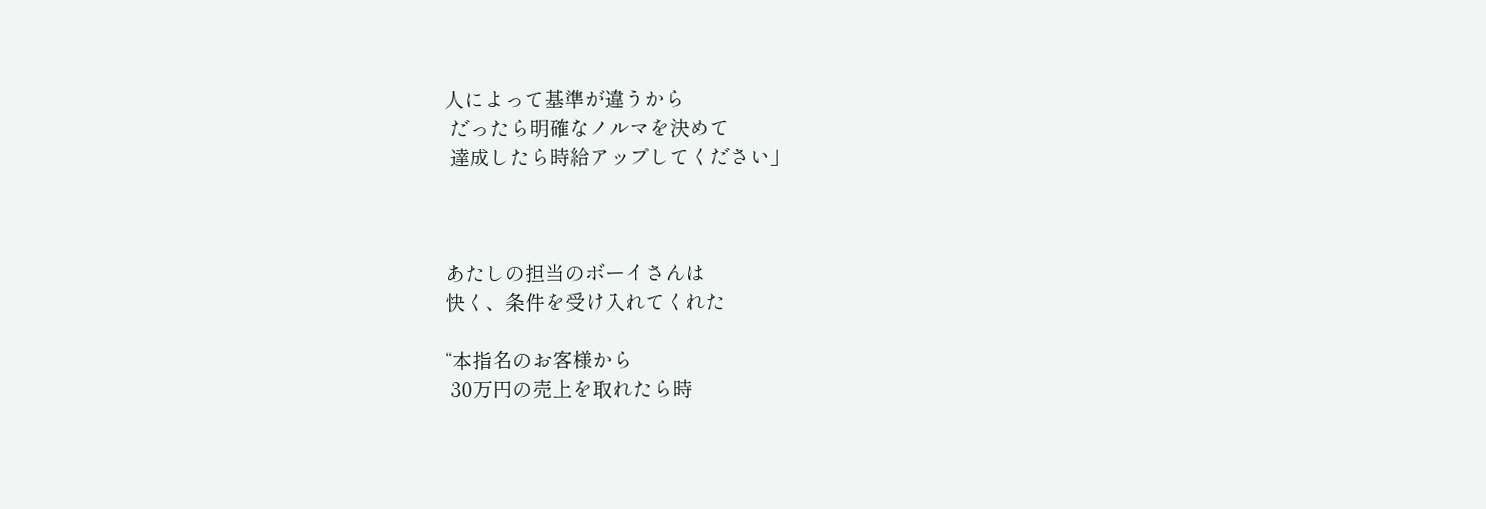人によって基準が違うから
 だったら明確なノルマを決めて
 達成したら時給アップしてください」



あたしの担当のボーイさんは
快く、条件を受け入れてくれた

“本指名のお客様から
 30万円の売上を取れたら時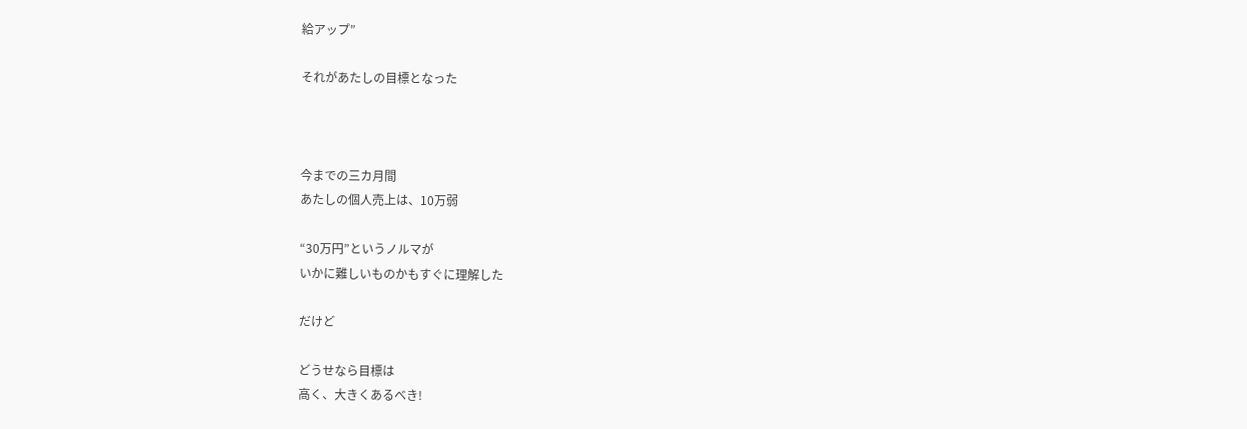給アップ”

それがあたしの目標となった



今までの三カ月間
あたしの個人売上は、10万弱

“30万円”というノルマが
いかに難しいものかもすぐに理解した

だけど

どうせなら目標は
高く、大きくあるべき!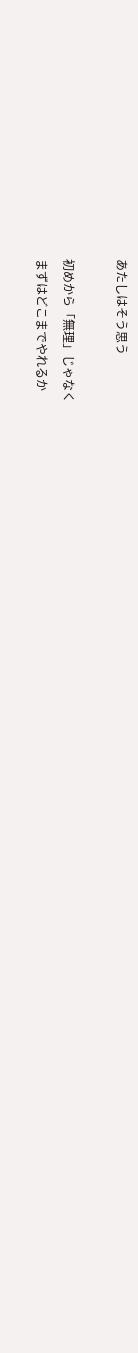あたしはそう思う

初めから「無理」じゃなく
まずはどこまでやれるか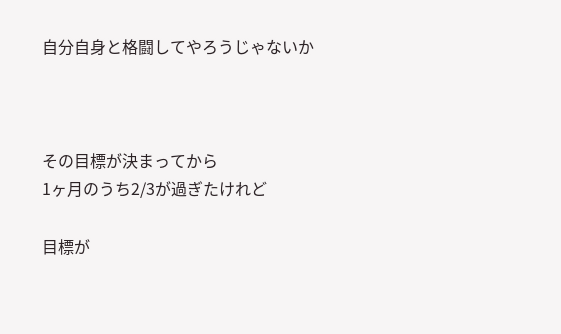自分自身と格闘してやろうじゃないか



その目標が決まってから
1ヶ月のうち2/3が過ぎたけれど

目標が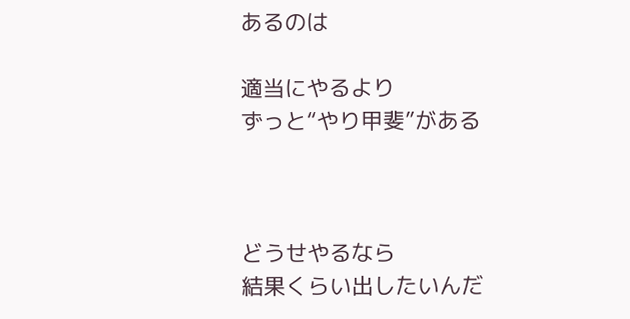あるのは

適当にやるより
ずっと“やり甲斐”がある



どうせやるなら
結果くらい出したいんだ